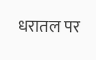धरातल पर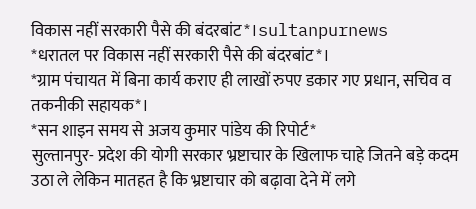विकास नहीं सरकारी पैसे की बंदरबांट*।sultanpurnews
*धरातल पर विकास नहीं सरकारी पैसे की बंदरबांट*।
*ग्राम पंचायत में बिना कार्य कराए ही लाखों रुपए डकार गए प्रधान, सचिव व तकनीकी सहायक*।
*सन शाइन समय से अजय कुमार पांडेय की रिपोर्ट*
सुल्तानपुर- प्रदेश की योगी सरकार भ्रष्टाचार के खिलाफ चाहे जितने बड़े कदम उठा ले लेकिन मातहत है कि भ्रष्टाचार को बढ़ावा देने में लगे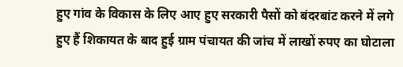हुए गांव के विकास के लिए आए हुए सरकारी पैसों को बंदरबांट करने में लगे हुए हैं शिकायत के बाद हुई ग्राम पंचायत की जांच में लाखों रुपए का घोटाला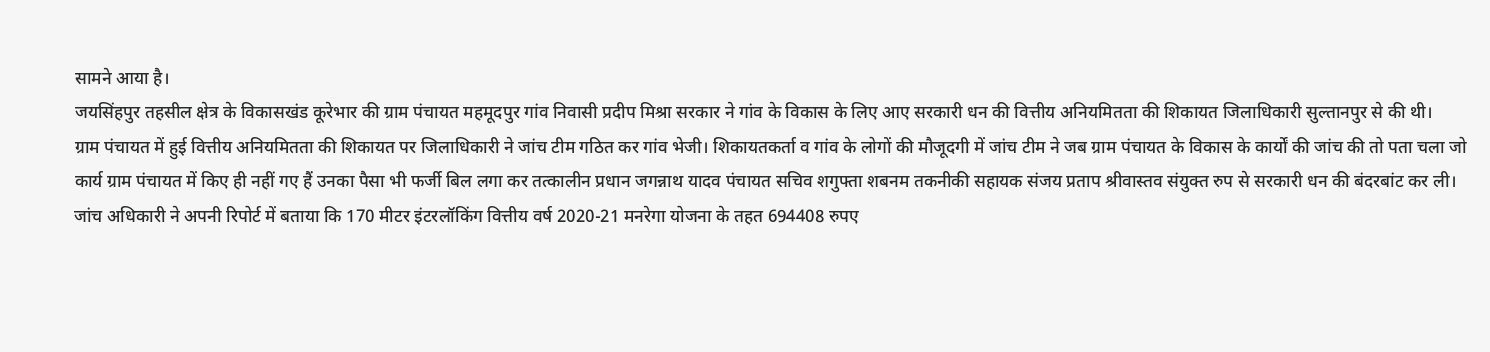सामने आया है।
जयसिंहपुर तहसील क्षेत्र के विकासखंड कूरेभार की ग्राम पंचायत महमूदपुर गांव निवासी प्रदीप मिश्रा सरकार ने गांव के विकास के लिए आए सरकारी धन की वित्तीय अनियमितता की शिकायत जिलाधिकारी सुल्तानपुर से की थी।
ग्राम पंचायत में हुई वित्तीय अनियमितता की शिकायत पर जिलाधिकारी ने जांच टीम गठित कर गांव भेजी। शिकायतकर्ता व गांव के लोगों की मौजूदगी में जांच टीम ने जब ग्राम पंचायत के विकास के कार्यों की जांच की तो पता चला जो कार्य ग्राम पंचायत में किए ही नहीं गए हैं उनका पैसा भी फर्जी बिल लगा कर तत्कालीन प्रधान जगन्नाथ यादव पंचायत सचिव शगुफ्ता शबनम तकनीकी सहायक संजय प्रताप श्रीवास्तव संयुक्त रुप से सरकारी धन की बंदरबांट कर ली। जांच अधिकारी ने अपनी रिपोर्ट में बताया कि 170 मीटर इंटरलॉकिंग वित्तीय वर्ष 2020-21 मनरेगा योजना के तहत 694408 रुपए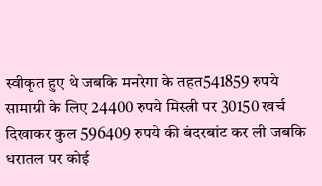स्वीकृत हुए थे जबकि मनरेगा के तहत541859 रुपये सामाग्री के लिए 24400 रुपये मिस्त्री पर 30150 खर्च दिखाकर कुल 596409 रुपये की बंदरबांट कर ली जबकि धरातल पर कोई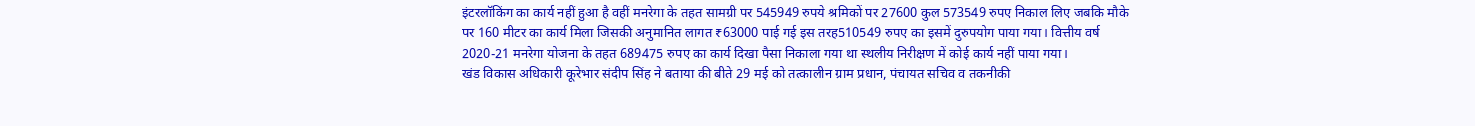इंटरलॉकिंग का कार्य नहीं हुआ है वहीं मनरेगा के तहत सामग्री पर 545949 रुपये श्रमिकों पर 27600 कुल 573549 रुपए निकाल लिए जबकि मौके पर 160 मीटर का कार्य मिला जिसकी अनुमानित लागत ₹63000 पाई गई इस तरह510549 रुपए का इसमें दुरुपयोग पाया गया। वित्तीय वर्ष 2020-21 मनरेगा योजना के तहत 689475 रुपए का कार्य दिखा पैसा निकाला गया था स्थलीय निरीक्षण में कोई कार्य नहीं पाया गया।
खंड विकास अधिकारी कूरेभार संदीप सिंह ने बताया की बीते 29 मई को तत्कालीन ग्राम प्रधान, पंचायत सचिव व तकनीकी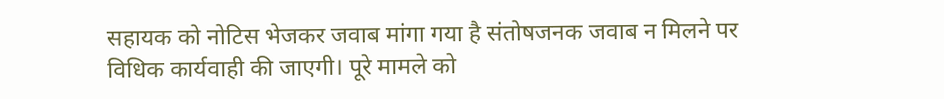सहायक को नोटिस भेजकर जवाब मांगा गया है संतोषजनक जवाब न मिलने पर विधिक कार्यवाही की जाएगी। पूरे मामले को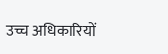उच्च अधिकारियों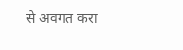से अवगत करा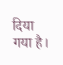दिया गया है।